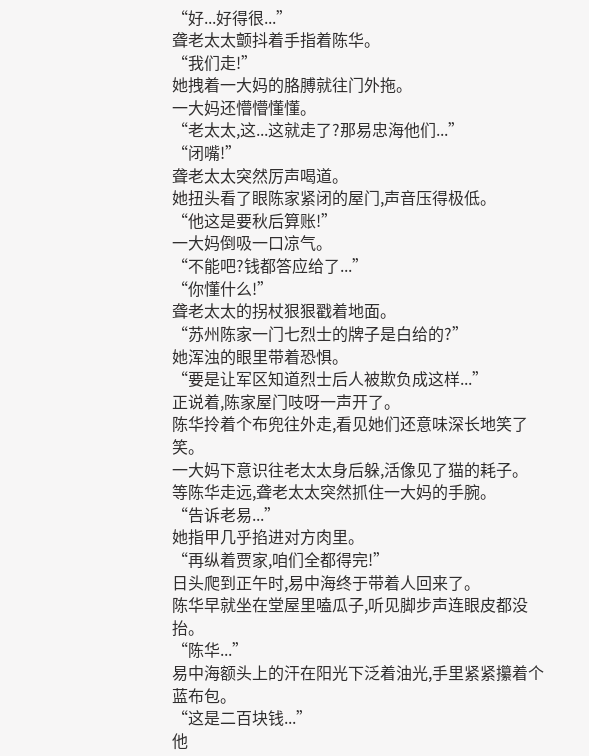“好...好得很...”
聋老太太颤抖着手指着陈华。
“我们走!”
她拽着一大妈的胳膊就往门外拖。
一大妈还懵懵懂懂。
“老太太,这...这就走了?那易忠海他们...”
“闭嘴!”
聋老太太突然厉声喝道。
她扭头看了眼陈家紧闭的屋门,声音压得极低。
“他这是要秋后算账!”
一大妈倒吸一口凉气。
“不能吧?钱都答应给了...”
“你懂什么!”
聋老太太的拐杖狠狠戳着地面。
“苏州陈家一门七烈士的牌子是白给的?”
她浑浊的眼里带着恐惧。
“要是让军区知道烈士后人被欺负成这样...”
正说着,陈家屋门吱呀一声开了。
陈华拎着个布兜往外走,看见她们还意味深长地笑了笑。
一大妈下意识往老太太身后躲,活像见了猫的耗子。
等陈华走远,聋老太太突然抓住一大妈的手腕。
“告诉老易...”
她指甲几乎掐进对方肉里。
“再纵着贾家,咱们全都得完!”
日头爬到正午时,易中海终于带着人回来了。
陈华早就坐在堂屋里嗑瓜子,听见脚步声连眼皮都没抬。
“陈华...”
易中海额头上的汗在阳光下泛着油光,手里紧紧攥着个蓝布包。
“这是二百块钱...”
他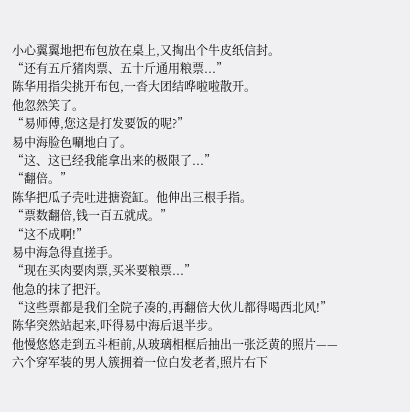小心翼翼地把布包放在桌上,又掏出个牛皮纸信封。
“还有五斤猪肉票、五十斤通用粮票...”
陈华用指尖挑开布包,一沓大团结哗啦啦散开。
他忽然笑了。
“易师傅,您这是打发要饭的呢?”
易中海脸色唰地白了。
“这、这已经我能拿出来的极限了...”
“翻倍。”
陈华把瓜子壳吐进搪瓷缸。他伸出三根手指。
“票数翻倍,钱一百五就成。”
“这不成啊!”
易中海急得直搓手。
“现在买肉要肉票,买米要粮票...”
他急的抹了把汗。
“这些票都是我们全院子凑的,再翻倍大伙儿都得喝西北风!”
陈华突然站起来,吓得易中海后退半步。
他慢悠悠走到五斗柜前,从玻璃相框后抽出一张泛黄的照片——
六个穿军装的男人簇拥着一位白发老者,照片右下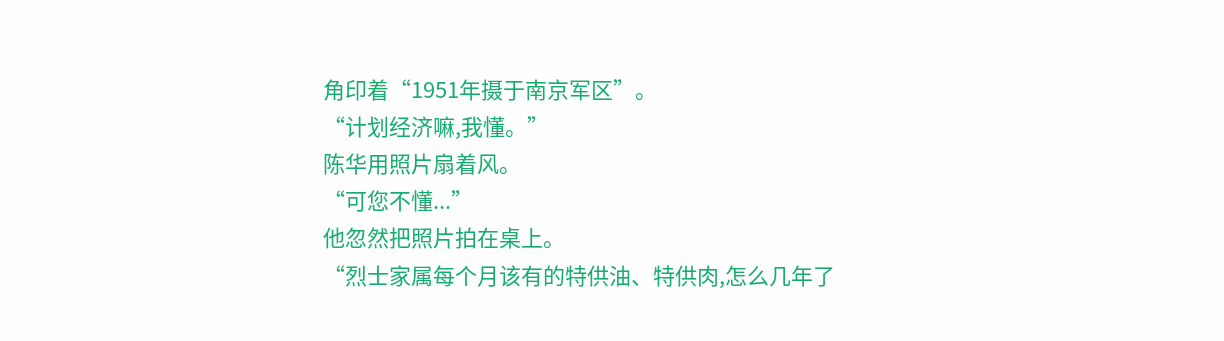角印着“1951年摄于南京军区”。
“计划经济嘛,我懂。”
陈华用照片扇着风。
“可您不懂...”
他忽然把照片拍在桌上。
“烈士家属每个月该有的特供油、特供肉,怎么几年了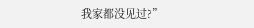我家都没见过?”